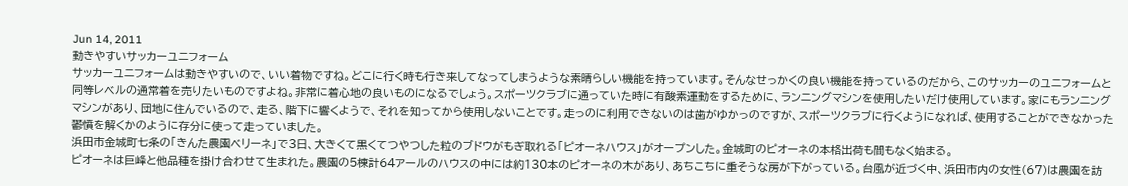Jun 14, 2011
動きやすいサッカーユニフォーム
サッカーユニフォームは動きやすいので、いい着物ですね。どこに行く時も行き来してなってしまうような素晴らしい機能を持っています。そんなせっかくの良い機能を持っているのだから、このサッカーのユニフォームと同等レベルの通常着を売りたいものですよね。非常に着心地の良いものになるでしょう。スポーツクラブに通っていた時に有酸素運動をするために、ランニングマシンを使用したいだけ使用しています。家にもランニングマシンがあり、団地に住んでいるので、走る、階下に響くようで、それを知ってから使用しないことです。走っのに利用できないのは歯がゆかっのですが、スポーツクラブに行くようになれば、使用することができなかった鬱憤を解くかのように存分に使って走っていました。
浜田市金城町七条の「きんた農園ベリーネ」で3日、大きくて黒くてつやつした粒のブドウがもぎ取れる「ピオーネハウス」がオープンした。金城町のピオーネの本格出荷も間もなく始まる。
ピオーネは巨峰と他品種を掛け合わせて生まれた。農園の5棟計64アールのハウスの中には約130本のピオーネの木があり、あちこちに重そうな房が下がっている。台風が近づく中、浜田市内の女性(67)は農園を訪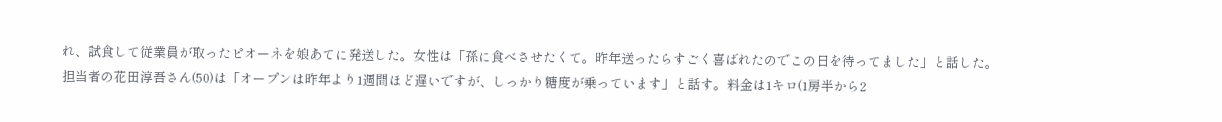れ、試食して従業員が取ったピオーネを娘あてに発送した。女性は「孫に食べさせたくて。昨年送ったらすごく喜ばれたのでこの日を待ってました」と話した。
担当者の花田淳吾さん(50)は「オープンは昨年より1週間ほど遅いですが、しっかり糖度が乗っています」と話す。料金は1キロ(1房半から2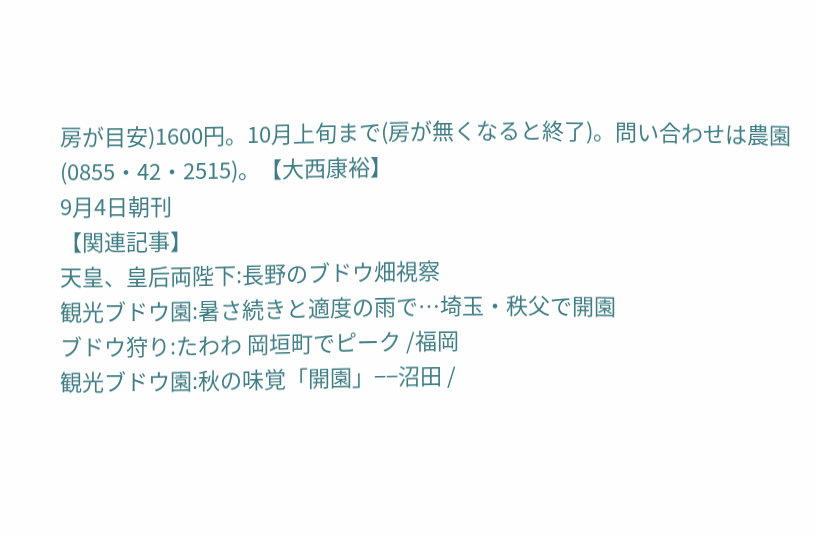房が目安)1600円。10月上旬まで(房が無くなると終了)。問い合わせは農園(0855・42・2515)。【大西康裕】
9月4日朝刊
【関連記事】
天皇、皇后両陛下:長野のブドウ畑視察
観光ブドウ園:暑さ続きと適度の雨で…埼玉・秩父で開園
ブドウ狩り:たわわ 岡垣町でピーク /福岡
観光ブドウ園:秋の味覚「開園」−−沼田 /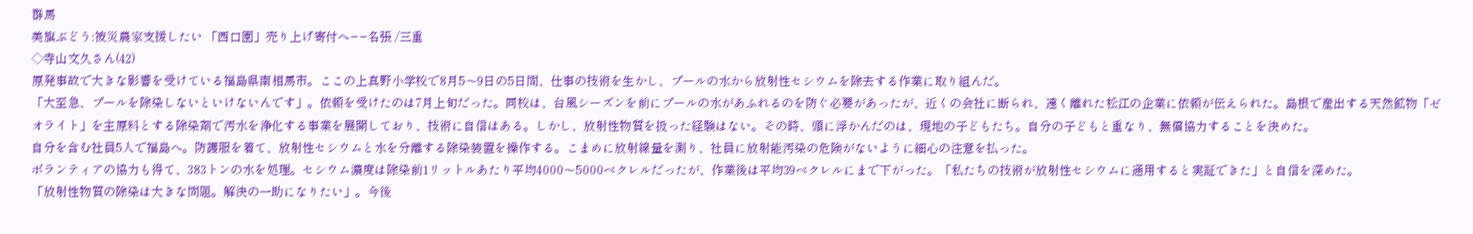群馬
美旗ぶどう:被災農家支援したい 「西口園」売り上げ寄付へ−−名張 /三重
◇寺山文久さん(42)
原発事故で大きな影響を受けている福島県南相馬市。ここの上真野小学校で8月5〜9日の5日間、仕事の技術を生かし、プールの水から放射性セシウムを除去する作業に取り組んだ。
「大至急、プールを除染しないといけないんです」。依頼を受けたのは7月上旬だった。同校は、台風シーズンを前にプールの水があふれるのを防ぐ必要があったが、近くの会社に断られ、遠く離れた松江の企業に依頼が伝えられた。島根で産出する天然鉱物「ゼオライト」を主原料とする除染剤で汚水を浄化する事業を展開しており、技術に自信はある。しかし、放射性物質を扱った経験はない。その時、頭に浮かんだのは、現地の子どもたち。自分の子どもと重なり、無償協力することを決めた。
自分を含む社員5人で福島へ。防護服を着て、放射性セシウムと水を分離する除染装置を操作する。こまめに放射線量を測り、社員に放射能汚染の危険がないように細心の注意を払った。
ボランティアの協力も得て、383トンの水を処理。セシウム濃度は除染前1リットルあたり平均4000〜5000ベクレルだったが、作業後は平均39ベクレルにまで下がった。「私たちの技術が放射性セシウムに通用すると実証できた」と自信を深めた。
「放射性物質の除染は大きな問題。解決の一助になりたい」。今後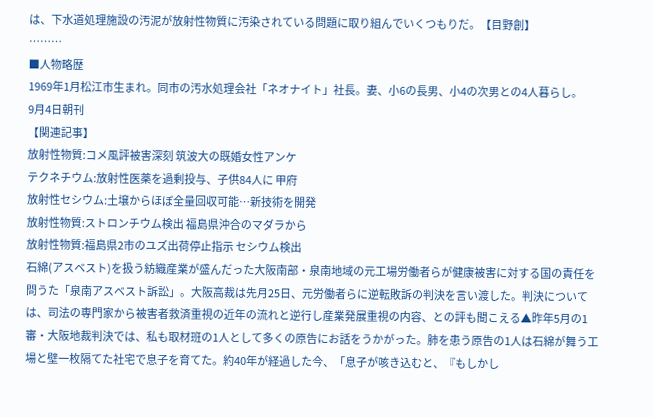は、下水道処理施設の汚泥が放射性物質に汚染されている問題に取り組んでいくつもりだ。【目野創】
………
■人物略歴
1969年1月松江市生まれ。同市の汚水処理会社「ネオナイト」社長。妻、小6の長男、小4の次男との4人暮らし。
9月4日朝刊
【関連記事】
放射性物質:コメ風評被害深刻 筑波大の既婚女性アンケ
テクネチウム:放射性医薬を過剰投与、子供84人に 甲府
放射性セシウム:土壌からほぼ全量回収可能…新技術を開発
放射性物質:ストロンチウム検出 福島県沖合のマダラから
放射性物質:福島県2市のユズ出荷停止指示 セシウム検出
石綿(アスベスト)を扱う紡織産業が盛んだった大阪南部・泉南地域の元工場労働者らが健康被害に対する国の責任を問うた「泉南アスベスト訴訟」。大阪高裁は先月25日、元労働者らに逆転敗訴の判決を言い渡した。判決については、司法の専門家から被害者救済重視の近年の流れと逆行し産業発展重視の内容、との評も聞こえる▲昨年5月の1審・大阪地裁判決では、私も取材班の1人として多くの原告にお話をうかがった。肺を患う原告の1人は石綿が舞う工場と壁一枚隔てた社宅で息子を育てた。約40年が経過した今、「息子が咳き込むと、『もしかし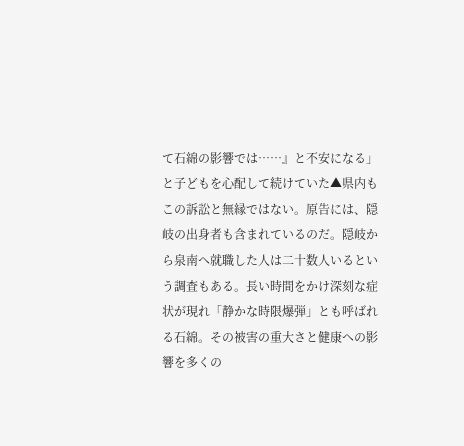て石綿の影響では……』と不安になる」と子どもを心配して続けていた▲県内もこの訴訟と無縁ではない。原告には、隠岐の出身者も含まれているのだ。隠岐から泉南へ就職した人は二十数人いるという調査もある。長い時間をかけ深刻な症状が現れ「静かな時限爆弾」とも呼ばれる石綿。その被害の重大さと健康への影響を多くの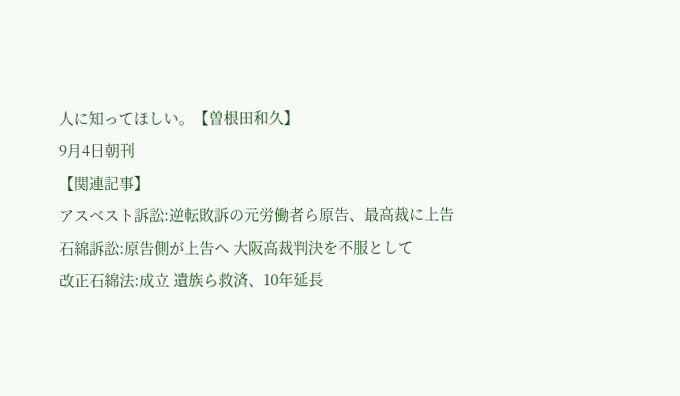人に知ってほしい。【曽根田和久】
9月4日朝刊
【関連記事】
アスベスト訴訟:逆転敗訴の元労働者ら原告、最高裁に上告
石綿訴訟:原告側が上告へ 大阪高裁判決を不服として
改正石綿法:成立 遺族ら救済、10年延長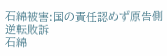石綿被害:国の責任認めず原告側逆転敗訴
石綿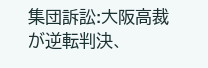集団訴訟:大阪高裁が逆転判決、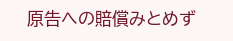原告への賠償みとめず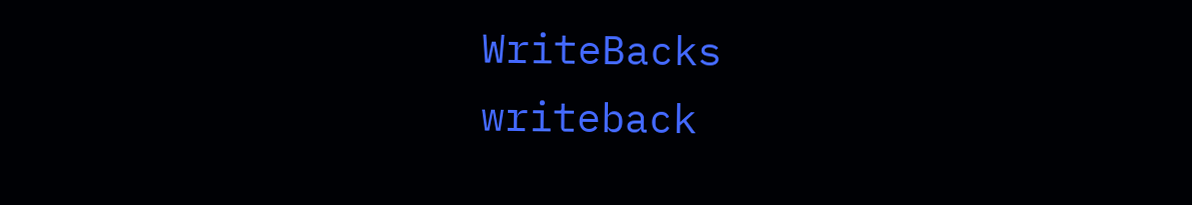WriteBacks
writeback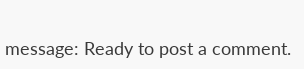message: Ready to post a comment.